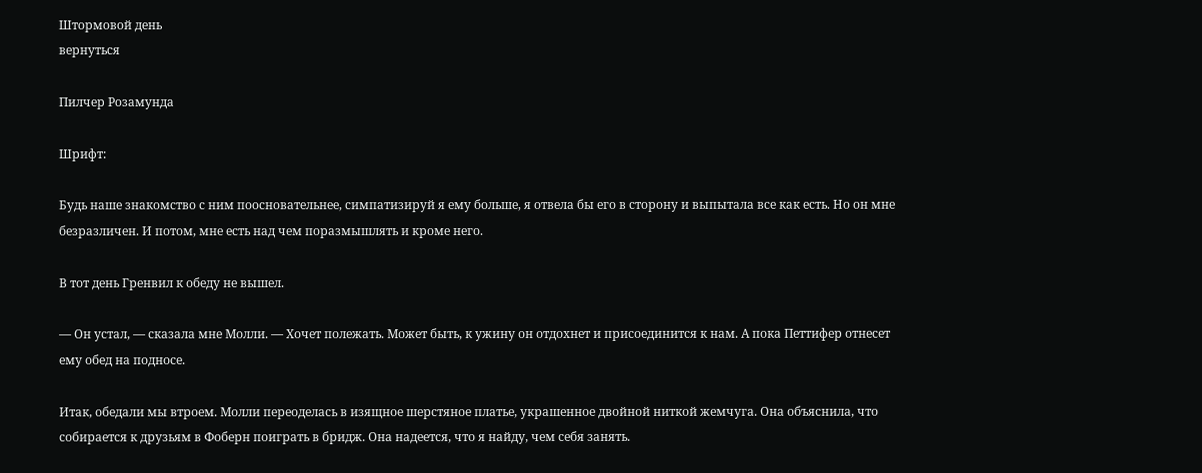Штормовой день
вернуться

Пилчер Розамунда

Шрифт:

Будь наше знакомство с ним поосновательнее, симпатизируй я ему больше, я отвела бы его в сторону и выпытала все как есть. Но он мне безразличен. И потом, мне есть над чем поразмышлять и кроме него.

В тот день Гренвил к обеду не вышел.

— Он устал, — сказала мне Молли. — Хочет полежать. Может быть, к ужину он отдохнет и присоединится к нам. А пока Петтифер отнесет ему обед на подносе.

Итак, обедали мы втроем. Молли переоделась в изящное шерстяное платье, украшенное двойной ниткой жемчуга. Она объяснила, что собирается к друзьям в Фоберн поиграть в бридж. Она надеется, что я найду, чем себя занять.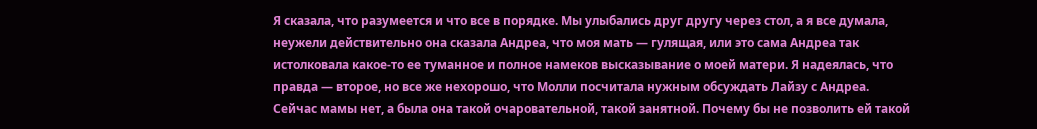Я сказала, что разумеется и что все в порядке. Мы улыбались друг другу через стол, а я все думала, неужели действительно она сказала Андреа, что моя мать — гулящая, или это сама Андреа так истолковала какое-то ее туманное и полное намеков высказывание о моей матери. Я надеялась, что правда — второе, но все же нехорошо, что Молли посчитала нужным обсуждать Лайзу с Андреа. Сейчас мамы нет, а была она такой очаровательной, такой занятной. Почему бы не позволить ей такой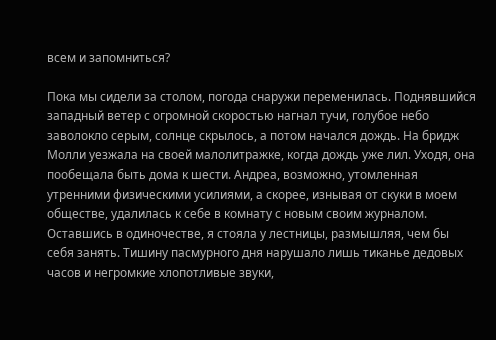всем и запомниться?

Пока мы сидели за столом, погода снаружи переменилась. Поднявшийся западный ветер с огромной скоростью нагнал тучи, голубое небо заволокло серым, солнце скрылось, а потом начался дождь. На бридж Молли уезжала на своей малолитражке, когда дождь уже лил. Уходя, она пообещала быть дома к шести. Андреа, возможно, утомленная утренними физическими усилиями, а скорее, изнывая от скуки в моем обществе, удалилась к себе в комнату с новым своим журналом. Оставшись в одиночестве, я стояла у лестницы, размышляя, чем бы себя занять. Тишину пасмурного дня нарушало лишь тиканье дедовых часов и негромкие хлопотливые звуки,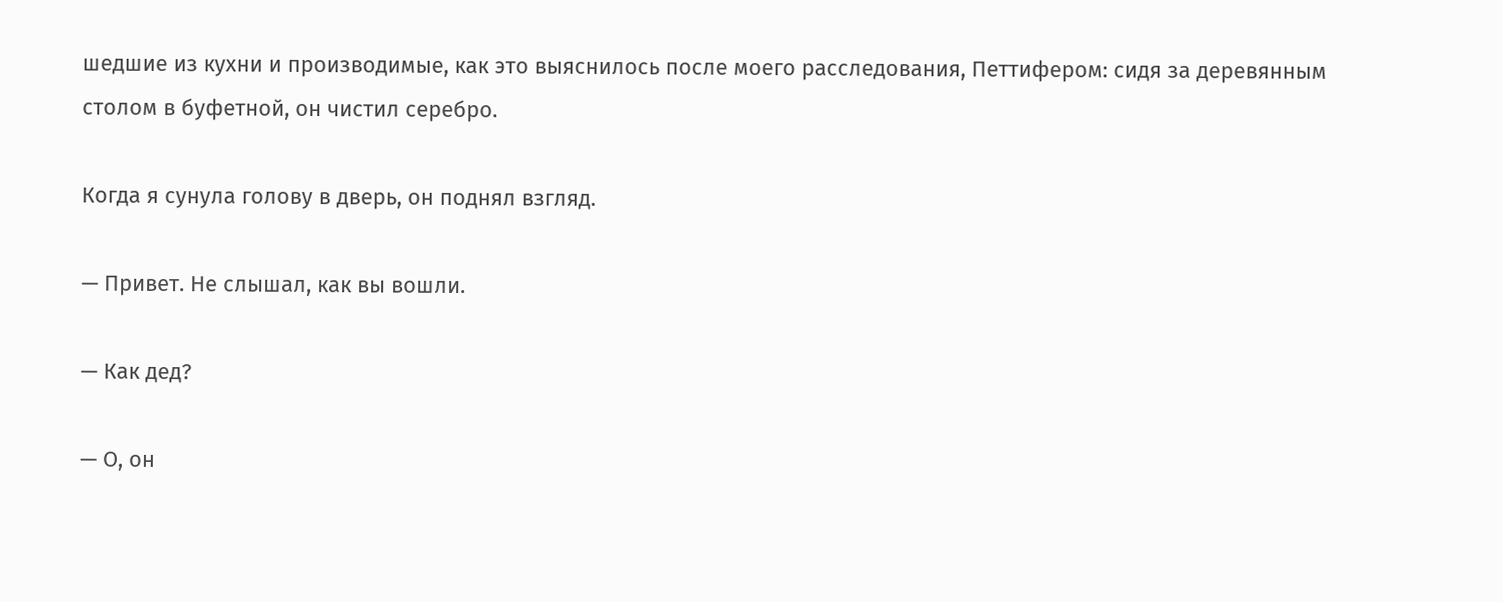шедшие из кухни и производимые, как это выяснилось после моего расследования, Петтифером: сидя за деревянным столом в буфетной, он чистил серебро.

Когда я сунула голову в дверь, он поднял взгляд.

— Привет. Не слышал, как вы вошли.

— Как дед?

— О, он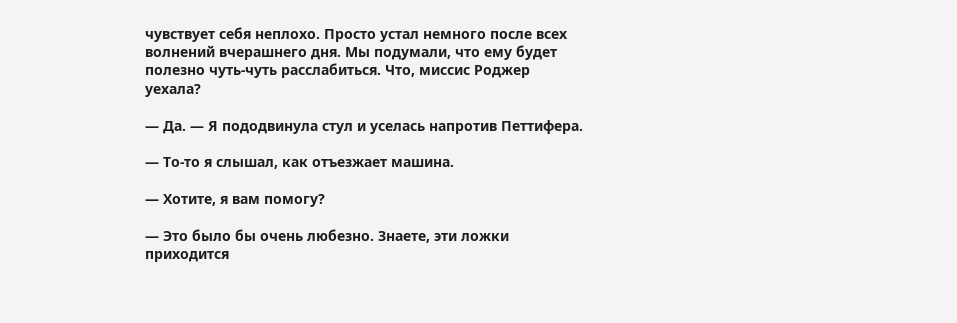чувствует себя неплохо. Просто устал немного после всех волнений вчерашнего дня. Мы подумали, что ему будет полезно чуть-чуть расслабиться. Что, миссис Роджер уехала?

— Да. — Я пододвинула стул и уселась напротив Петтифера.

— То-то я слышал, как отъезжает машина.

— Хотите, я вам помогу?

— Это было бы очень любезно. Знаете, эти ложки приходится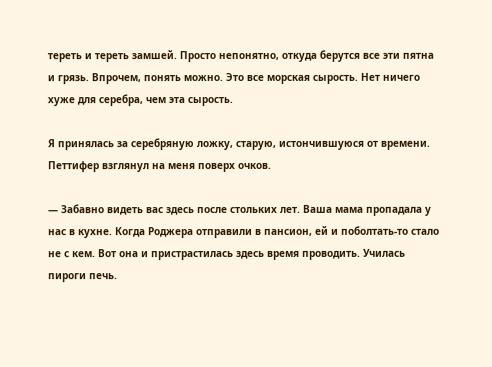тереть и тереть замшей. Просто непонятно, откуда берутся все эти пятна и грязь. Впрочем, понять можно. Это все морская сырость. Нет ничего хуже для серебра, чем эта сырость.

Я принялась за серебряную ложку, старую, истончившуюся от времени. Петтифер взглянул на меня поверх очков.

— Забавно видеть вас здесь после стольких лет. Ваша мама пропадала у нас в кухне. Когда Роджера отправили в пансион, ей и поболтать-то стало не с кем. Вот она и пристрастилась здесь время проводить. Училась пироги печь.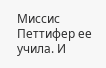Миссис Петтифер ее учила. И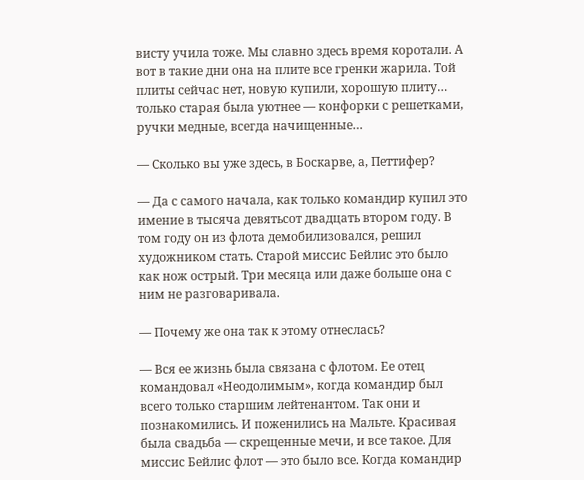висту учила тоже. Мы славно здесь время коротали. А вот в такие дни она на плите все гренки жарила. Той плиты сейчас нет, новую купили, хорошую плиту… только старая была уютнее — конфорки с решетками, ручки медные, всегда начищенные…

— Сколько вы уже здесь, в Боскарве, а, Петтифер?

— Да с самого начала, как только командир купил это имение в тысяча девятьсот двадцать втором году. В том году он из флота демобилизовался, решил художником стать. Старой миссис Бейлис это было как нож острый. Три месяца или даже больше она с ним не разговаривала.

— Почему же она так к этому отнеслась?

— Вся ее жизнь была связана с флотом. Ее отец командовал «Неодолимым», когда командир был всего только старшим лейтенантом. Так они и познакомились. И поженились на Мальте. Красивая была свадьба — скрещенные мечи, и все такое. Для миссис Бейлис флот — это было все. Когда командир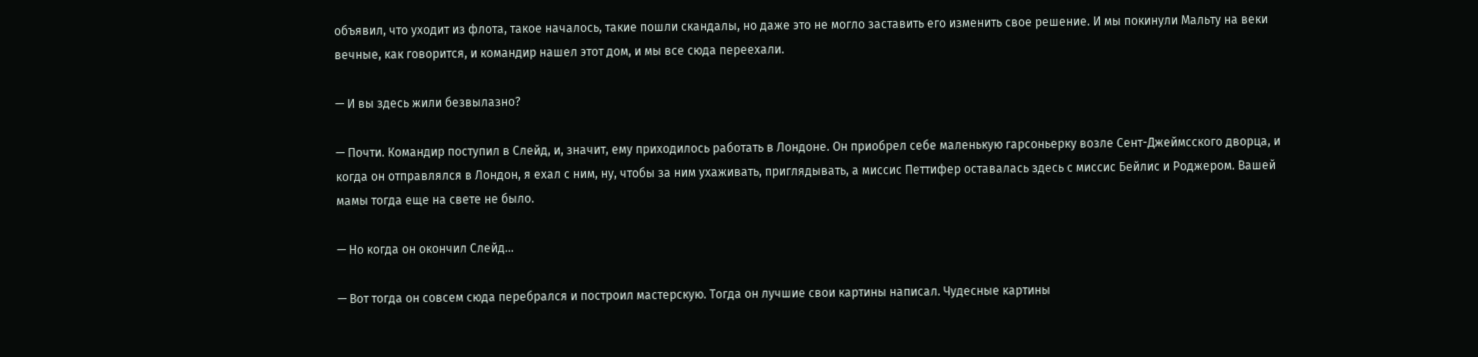объявил, что уходит из флота, такое началось, такие пошли скандалы, но даже это не могло заставить его изменить свое решение. И мы покинули Мальту на веки вечные, как говорится, и командир нашел этот дом, и мы все сюда переехали.

— И вы здесь жили безвылазно?

— Почти. Командир поступил в Слейд, и, значит, ему приходилось работать в Лондоне. Он приобрел себе маленькую гарсоньерку возле Сент-Джеймсского дворца, и когда он отправлялся в Лондон, я ехал с ним, ну, чтобы за ним ухаживать, приглядывать, а миссис Петтифер оставалась здесь с миссис Бейлис и Роджером. Вашей мамы тогда еще на свете не было.

— Но когда он окончил Слейд…

— Вот тогда он совсем сюда перебрался и построил мастерскую. Тогда он лучшие свои картины написал. Чудесные картины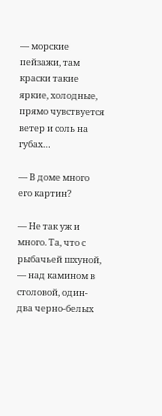— морские пейзажи, там краски такие яркие, холодные, прямо чувствуется ветер и соль на губах…

— В доме много его картин?

— Не так уж и много. Та, что с рыбачьей шхуной, — над камином в столовой, один-два черно-белых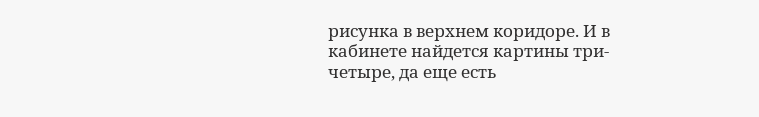рисунка в верхнем коридоре. И в кабинете найдется картины три-четыре, да еще есть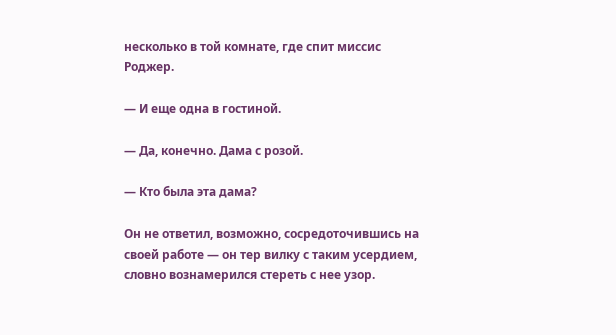несколько в той комнате, где спит миссис Роджер.

— И еще одна в гостиной.

— Да, конечно. Дама с розой.

— Кто была эта дама?

Он не ответил, возможно, сосредоточившись на своей работе — он тер вилку с таким усердием, словно вознамерился стереть с нее узор.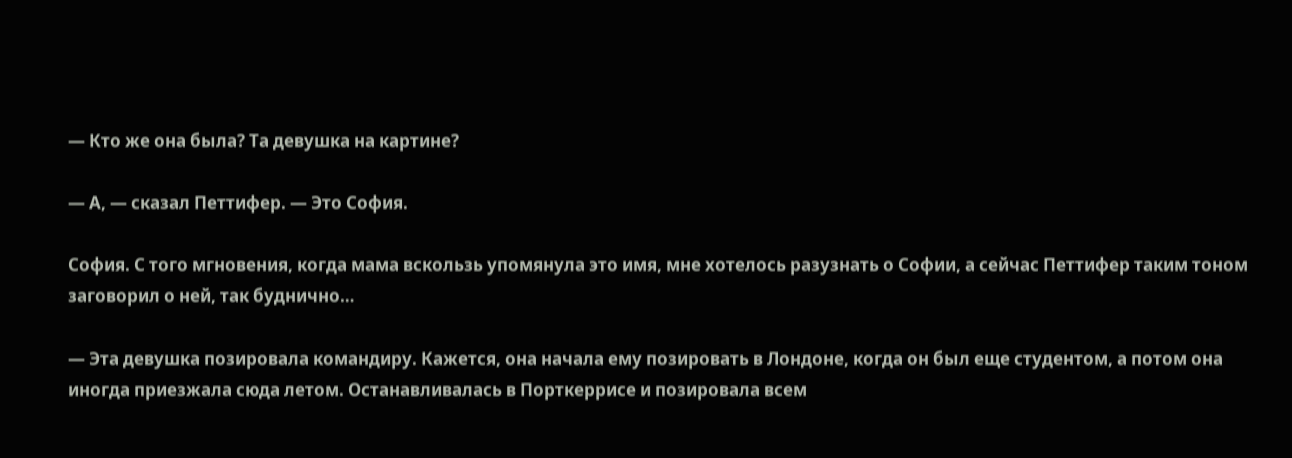— Кто же она была? Та девушка на картине?

— А, — сказал Петтифер. — Это София.

София. С того мгновения, когда мама вскользь упомянула это имя, мне хотелось разузнать о Софии, а сейчас Петтифер таким тоном заговорил о ней, так буднично…

— Эта девушка позировала командиру. Кажется, она начала ему позировать в Лондоне, когда он был еще студентом, а потом она иногда приезжала сюда летом. Останавливалась в Порткеррисе и позировала всем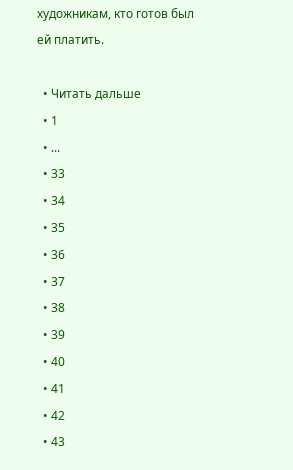художникам, кто готов был ей платить.

  • Читать дальше
  • 1
  • ...
  • 33
  • 34
  • 35
  • 36
  • 37
  • 38
  • 39
  • 40
  • 41
  • 42
  • 43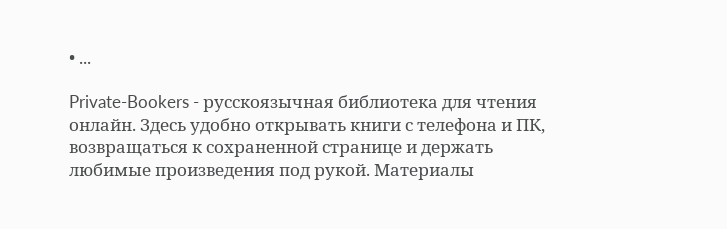• ...

Private-Bookers - русскоязычная библиотека для чтения онлайн. Здесь удобно открывать книги с телефона и ПК, возвращаться к сохраненной странице и держать любимые произведения под рукой. Материалы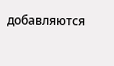добавляются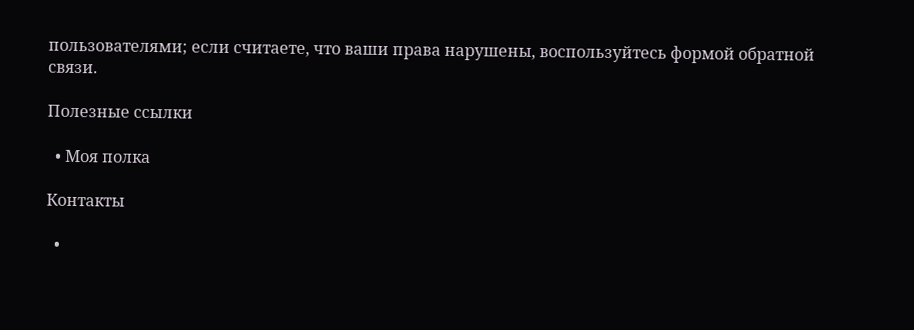пользователями; если считаете, что ваши права нарушены, воспользуйтесь формой обратной связи.

Полезные ссылки

  • Моя полка

Контакты

  •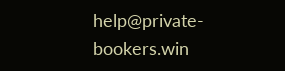help@private-bookers.win